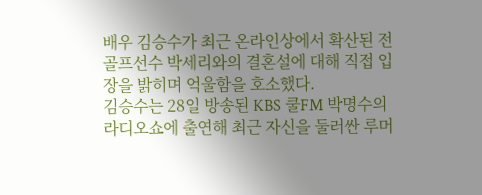배우 김승수가 최근 온라인상에서 확산된 전 골프선수 박세리와의 결혼설에 대해 직접 입장을 밝히며 억울함을 호소했다.
김승수는 28일 방송된 KBS 쿨FM 박명수의 라디오쇼에 출연해 최근 자신을 둘러싼 루머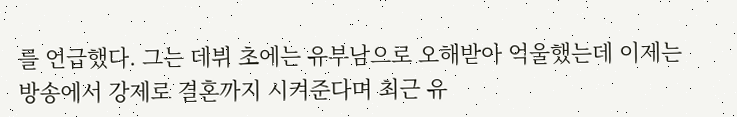를 언급했다. 그는 데뷔 초에는 유부남으로 오해받아 억울했는데 이제는 방송에서 강제로 결혼까지 시켜준다며 최근 유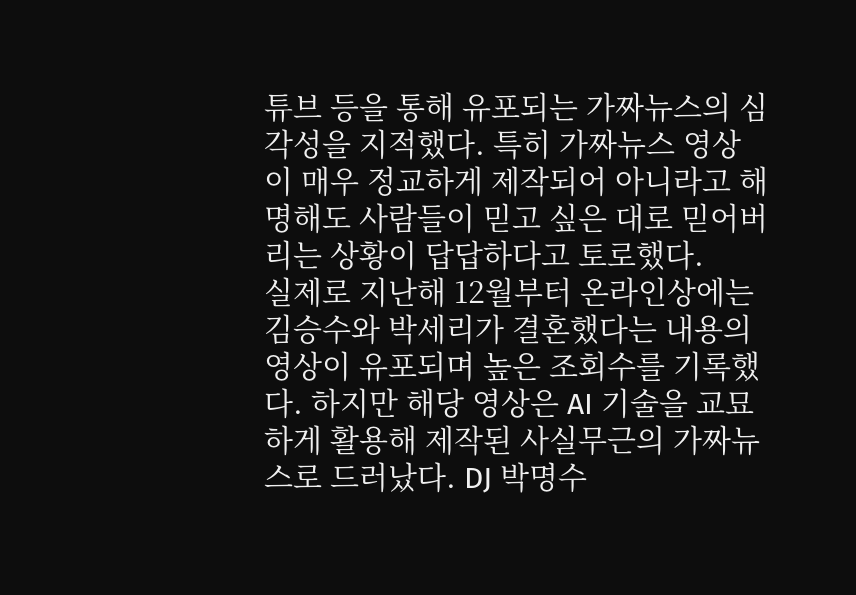튜브 등을 통해 유포되는 가짜뉴스의 심각성을 지적했다. 특히 가짜뉴스 영상이 매우 정교하게 제작되어 아니라고 해명해도 사람들이 믿고 싶은 대로 믿어버리는 상황이 답답하다고 토로했다.
실제로 지난해 12월부터 온라인상에는 김승수와 박세리가 결혼했다는 내용의 영상이 유포되며 높은 조회수를 기록했다. 하지만 해당 영상은 AI 기술을 교묘하게 활용해 제작된 사실무근의 가짜뉴스로 드러났다. DJ 박명수